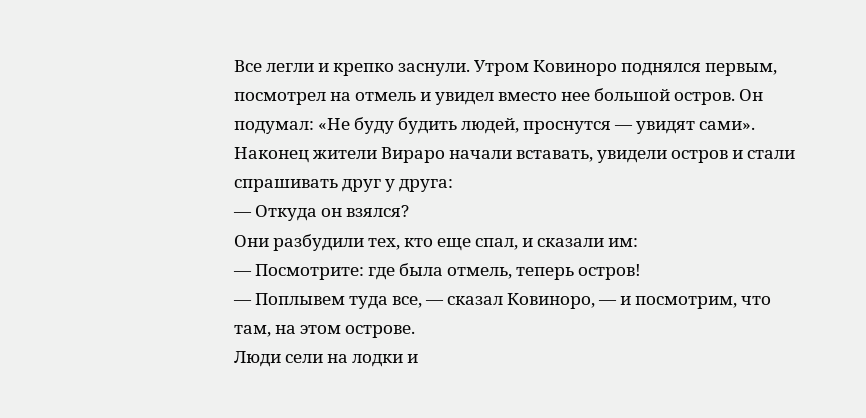Все легли и крепко заснули. Утром Ковиноро поднялся первым, посмотрел на отмель и увидел вместо нее большой остров. Он подумал: «Не буду будить людей, проснутся — увидят сами».
Наконец жители Вираро начали вставать, увидели остров и стали спрашивать друг у друга:
— Откуда он взялся?
Они разбудили тех, кто еще спал, и сказали им:
— Посмотрите: где была отмель, теперь остров!
— Поплывем туда все, — сказал Ковиноро, — и посмотрим, что там, на этом острове.
Люди сели на лодки и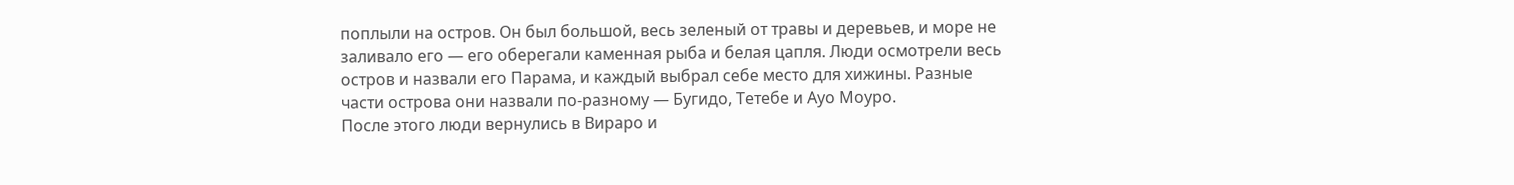поплыли на остров. Он был большой, весь зеленый от травы и деревьев, и море не заливало его — его оберегали каменная рыба и белая цапля. Люди осмотрели весь остров и назвали его Парама, и каждый выбрал себе место для хижины. Разные части острова они назвали по-разному — Бугидо, Тетебе и Ауо Моуро.
После этого люди вернулись в Вираро и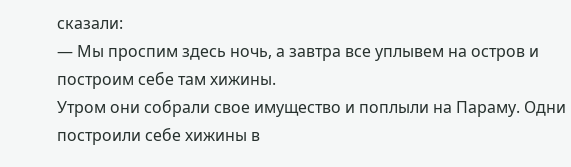сказали:
— Мы проспим здесь ночь, а завтра все уплывем на остров и построим себе там хижины.
Утром они собрали свое имущество и поплыли на Параму. Одни построили себе хижины в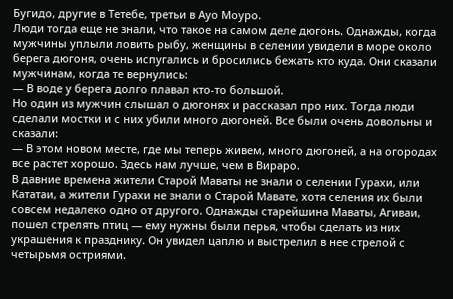Бугидо, другие в Тетебе, третьи в Ауо Моуро.
Люди тогда еще не знали, что такое на самом деле дюгонь. Однажды, когда мужчины уплыли ловить рыбу, женщины в селении увидели в море около берега дюгоня, очень испугались и бросились бежать кто куда. Они сказали мужчинам, когда те вернулись:
— В воде у берега долго плавал кто-то большой.
Но один из мужчин слышал о дюгонях и рассказал про них. Тогда люди сделали мостки и с них убили много дюгоней. Все были очень довольны и сказали:
— В этом новом месте, где мы теперь живем, много дюгоней, а на огородах все растет хорошо. Здесь нам лучше, чем в Вираро.
В давние времена жители Старой Маваты не знали о селении Гурахи, или Кататаи, а жители Гурахи не знали о Старой Мавате, хотя селения их были совсем недалеко одно от другого. Однажды старейшина Маваты, Агиваи, пошел стрелять птиц — ему нужны были перья, чтобы сделать из них украшения к празднику. Он увидел цаплю и выстрелил в нее стрелой с четырьмя остриями.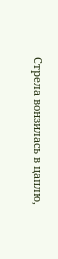Стрела вонзилась в цаплю,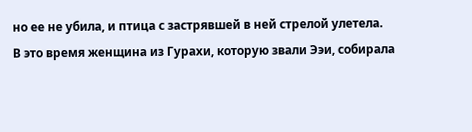но ее не убила, и птица с застрявшей в ней стрелой улетела.
В это время женщина из Гурахи, которую звали Ээи, собирала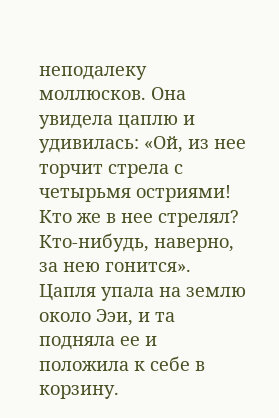неподалеку моллюсков. Она увидела цаплю и удивилась: «Ой, из нее торчит стрела с четырьмя остриями! Кто же в нее стрелял? Кто-нибудь, наверно, за нею гонится».
Цапля упала на землю около Ээи, и та подняла ее и положила к себе в корзину.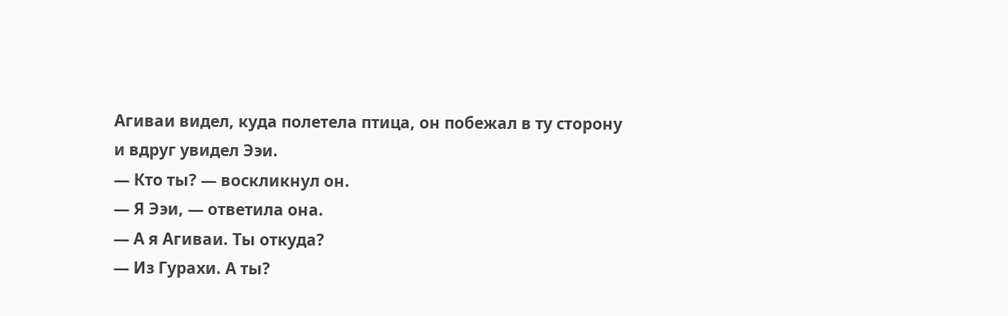Агиваи видел, куда полетела птица, он побежал в ту сторону и вдруг увидел Ээи.
— Кто ты? — воскликнул он.
— Я Ээи, — ответила она.
— А я Агиваи. Ты откуда?
— Из Гурахи. А ты?